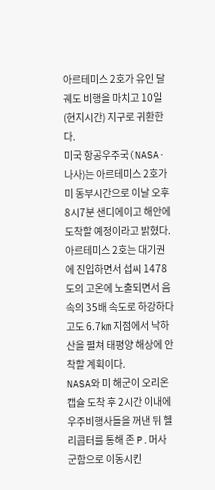아르테미스 2호가 유인 달 궤도 비행을 마치고 10일(현지시간) 지구로 귀환한다.
미국 항공우주국(NASA·나사)는 아르테미스 2호가 미 동부시간으로 이날 오후 8시7분 샌디에이고 해안에 도착할 예정이라고 밝혔다.
아르테미스 2호는 대기권에 진입하면서 섭씨 1478도의 고온에 노출되면서 음속의 35배 속도로 하강하다 고도 6.7㎞ 지점에서 낙하산을 펼쳐 태평양 해상에 안착할 계획이다.
NASA와 미 해군이 오리온 캡슐 도착 후 2시간 이내에 우주비행사들을 꺼낸 뒤 헬리콥터를 통해 존 P.머사 군함으로 이동시킨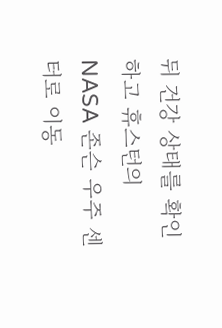뒤 건강 상태를 확인하고 휴스턴의 NASA 존슨 우주 센터로 이동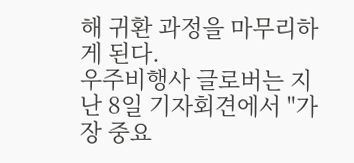해 귀환 과정을 마무리하게 된다.
우주비행사 글로버는 지난 8일 기자회견에서 "가장 중요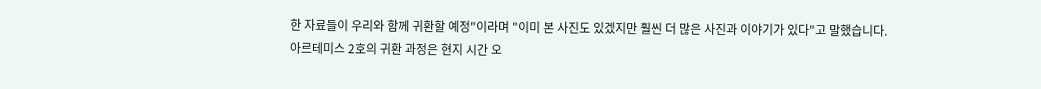한 자료들이 우리와 함께 귀환할 예정"이라며 "이미 본 사진도 있겠지만 훨씬 더 많은 사진과 이야기가 있다"고 말했습니다.
아르테미스 2호의 귀환 과정은 현지 시간 오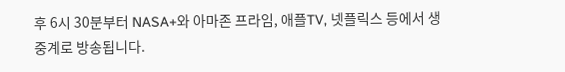후 6시 30분부터 NASA+와 아마존 프라임, 애플TV, 넷플릭스 등에서 생중계로 방송됩니다.